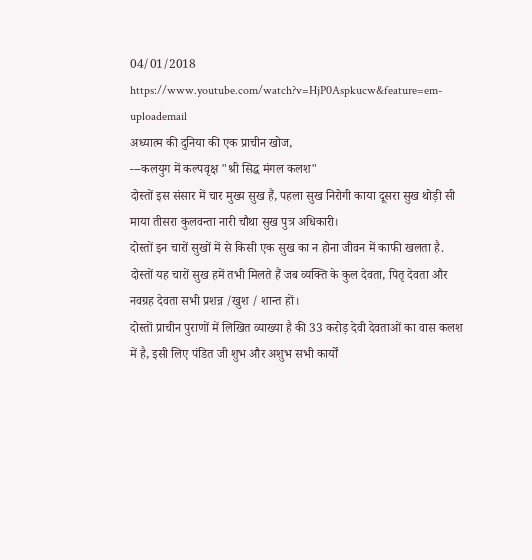04/01/2018
https://www.youtube.com/watch?v=HjP0Aspkucw&feature=em-uploademail
अध्यात्म की दुनिया की एक प्राचीन खोज,
---कलयुग में कल्पवृक्ष "श्री सिद्ध मंगल कलश"
दोस्तों इस संसार में चार मुख्य सुख हैं, पहला सुख निरोगी काया दूसरा सुख थोड़ी सी माया तीसरा कुलवन्ता नारी चौथा सुख पुत्र अधिकारी।
दोस्तों इन चारों सुखों में से किसी एक सुख का न होना जीवन में काफी खलता है.
दोस्तों यह चारों सुख हमें तभी मिलते हैं जब व्यक्ति के कुल देवता, पितृ देवता और नवग्रह देवता सभी प्रशन्न /खुश / शान्त हों।
दोस्तों प्राचीन पुराणों में लिखित व्याख्या है की 33 करोड़ देवी देवताओं का वास कलश में है, इसी लिए पंडित जी शुभ और अशुभ सभी कार्यों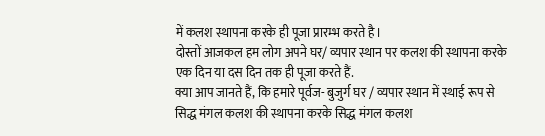में कलश स्थापना करके ही पूजा प्रारम्भ करते है।
दोस्तों आजकल हम लोग अपने घर/ व्यपार स्थान पर कलश की स्थापना करके एक दिन या दस दिन तक ही पूजा करते हैं.
क्या आप जानते हैं, कि हमारे पूर्वज- बुजुर्ग घर / व्यपार स्थान में स्थाई रूप से सिद्ध मंगल कलश की स्थापना करके सिद्ध मंगल कलश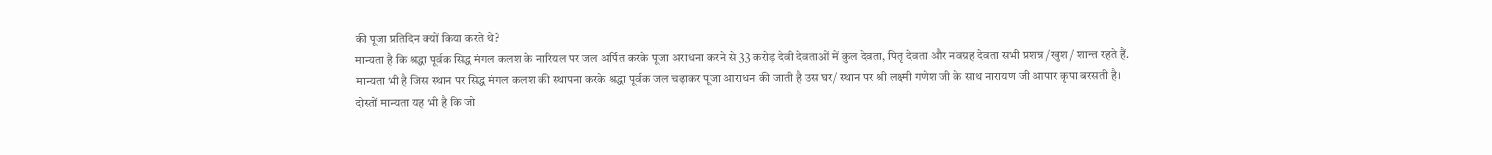की पूजा प्रतिदिन क्यों किया करते थे?
मान्यता है कि श्रद्धा पूर्वक सिद्ध मंगल कलश के नारियल पर जल अर्पित करके पूजा अराधना करने से 33 करोड़ देवी देवताओं में कुल देवता, पितृ देवता और नवग्रह देवता सभी प्रशन्न /खुश / शान्त रहते हैं.
मान्यता भी है जिस स्थान पर सिद्ध मंगल कलश की स्थापना करके श्रद्धा पूर्वक जल चढ़ाकर पूजा आराधन की जाती है उस घर/ स्थान पर श्री लक्ष्मी गणेश जी के साथ नारायण जी आपार कृपा बरसती है।
दोस्तों मान्यता यह भी है कि जो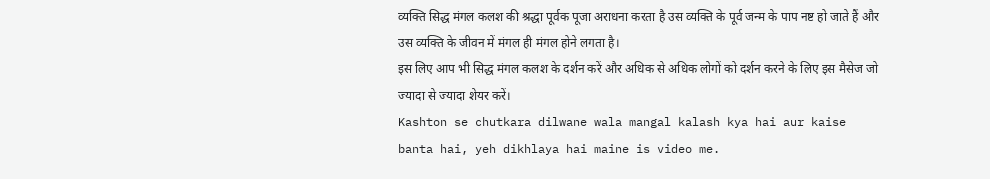व्यक्ति सिद्ध मंगल कलश की श्रद्धा पूर्वक पूजा अराधना करता है उस व्यक्ति के पूर्व जन्म के पाप नष्ट हो जाते हैं और उस व्यक्ति के जीवन में मंगल ही मंगल होने लगता है।
इस लिए आप भी सिद्ध मंगल कलश के दर्शन करें और अधिक से अधिक लोगों को दर्शन करने के लिए इस मैसेज जो ज्यादा से ज्यादा शेयर करें।
Kashton se chutkara dilwane wala mangal kalash kya hai aur kaise banta hai, yeh dikhlaya hai maine is video me.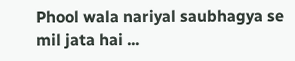Phool wala nariyal saubhagya se mil jata hai ...